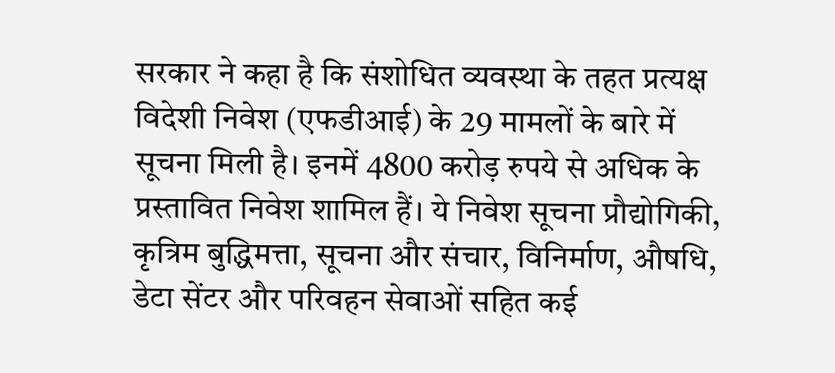सरकार ने कहा है कि संशोधित व्यवस्था के तहत प्रत्यक्ष विदेशी निवेश (एफडीआई) के 29 मामलों के बारे में सूचना मिली है। इनमें 4800 करोड़ रुपये से अधिक के प्रस्तावित निवेश शामिल हैं। ये निवेश सूचना प्रौद्योगिकी, कृत्रिम बुद्धिमत्ता, सूचना और संचार, विनिर्माण, औषधि, डेटा सेंटर और परिवहन सेवाओं सहित कई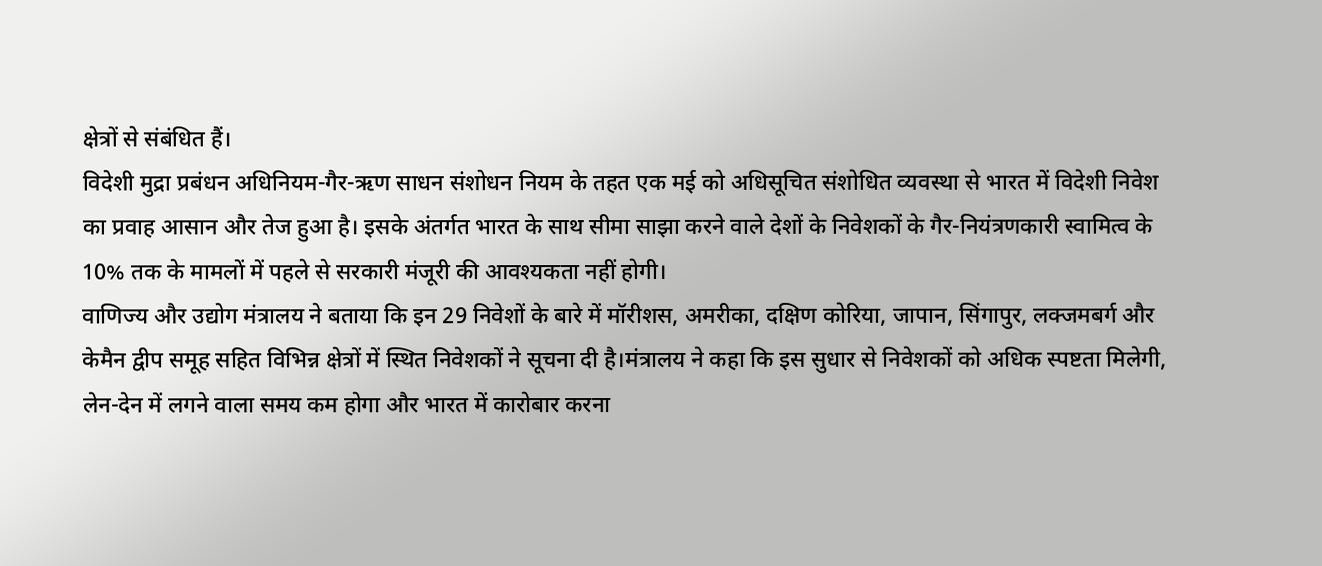क्षेत्रों से संबंधित हैं।
विदेशी मुद्रा प्रबंधन अधिनियम-गैर-ऋण साधन संशोधन नियम के तहत एक मई को अधिसूचित संशोधित व्यवस्था से भारत में विदेशी निवेश का प्रवाह आसान और तेज हुआ है। इसके अंतर्गत भारत के साथ सीमा साझा करने वाले देशों के निवेशकों के गैर-नियंत्रणकारी स्वामित्व के 10% तक के मामलों में पहले से सरकारी मंजूरी की आवश्यकता नहीं होगी।
वाणिज्य और उद्योग मंत्रालय ने बताया कि इन 29 निवेशों के बारे में मॉरीशस, अमरीका, दक्षिण कोरिया, जापान, सिंगापुर, लक्जमबर्ग और केमैन द्वीप समूह सहित विभिन्न क्षेत्रों में स्थित निवेशकों ने सूचना दी है।मंत्रालय ने कहा कि इस सुधार से निवेशकों को अधिक स्पष्टता मिलेगी, लेन-देन में लगने वाला समय कम होगा और भारत में कारोबार करना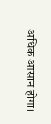अधिक आसान होगा।